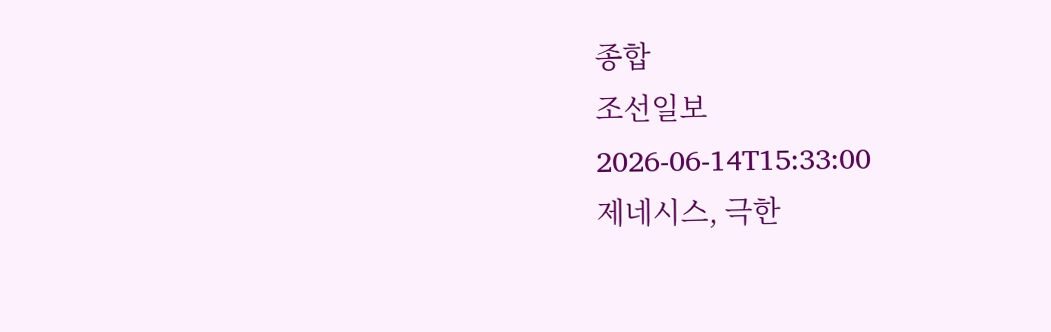종합
조선일보
2026-06-14T15:33:00
제네시스, 극한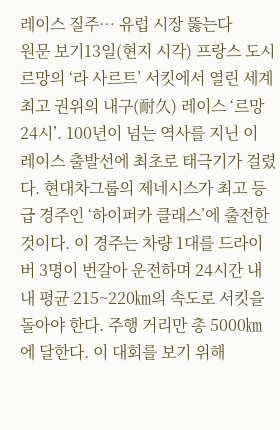레이스 질주… 유럽 시장 뚫는다
원문 보기13일(현지 시각) 프랑스 도시 르망의 ‘라 사르트’ 서킷에서 열린 세계 최고 권위의 내구(耐久) 레이스 ‘르망 24시’. 100년이 넘는 역사를 지닌 이 레이스 출발선에 최초로 태극기가 걸렸다. 현대차그룹의 제네시스가 최고 등급 경주인 ‘하이퍼카 클래스’에 출전한 것이다. 이 경주는 차량 1대를 드라이버 3명이 번갈아 운전하며 24시간 내내 평균 215~220㎞의 속도로 서킷을 돌아야 한다. 주행 거리만 총 5000㎞에 달한다. 이 대회를 보기 위해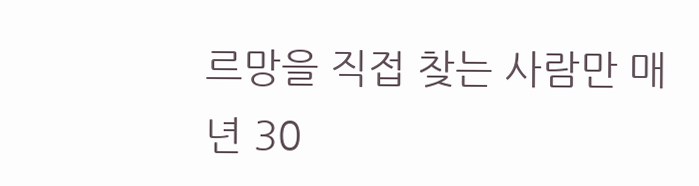르망을 직접 찾는 사람만 매년 30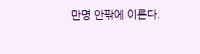만명 안팎에 이른다.